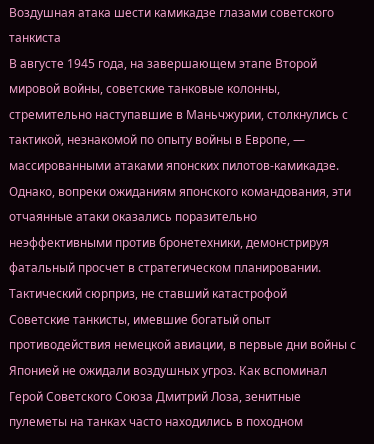Воздушная атака шести камикадзе глазами советского танкиста
В августе 1945 года, на завершающем этапе Второй мировой войны, советские танковые колонны, стремительно наступавшие в Маньчжурии, столкнулись с тактикой, незнакомой по опыту войны в Европе, — массированными атаками японских пилотов-камикадзе. Однако, вопреки ожиданиям японского командования, эти отчаянные атаки оказались поразительно неэффективными против бронетехники, демонстрируя фатальный просчет в стратегическом планировании.
Тактический сюрприз, не ставший катастрофой
Советские танкисты, имевшие богатый опыт противодействия немецкой авиации, в первые дни войны с Японией не ожидали воздушных угроз. Как вспоминал Герой Советского Союза Дмитрий Лоза, зенитные пулеметы на танках часто находились в походном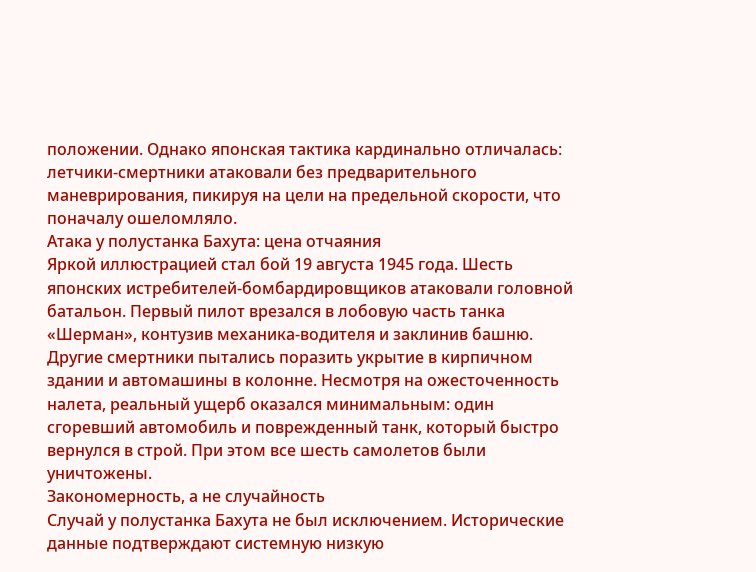положении. Однако японская тактика кардинально отличалась: летчики-смертники атаковали без предварительного маневрирования, пикируя на цели на предельной скорости, что поначалу ошеломляло.
Атака у полустанка Бахута: цена отчаяния
Яркой иллюстрацией стал бой 19 августа 1945 года. Шесть японских истребителей-бомбардировщиков атаковали головной батальон. Первый пилот врезался в лобовую часть танка «Шерман», контузив механика-водителя и заклинив башню. Другие смертники пытались поразить укрытие в кирпичном здании и автомашины в колонне. Несмотря на ожесточенность налета, реальный ущерб оказался минимальным: один сгоревший автомобиль и поврежденный танк, который быстро вернулся в строй. При этом все шесть самолетов были уничтожены.
Закономерность, а не случайность
Случай у полустанка Бахута не был исключением. Исторические данные подтверждают системную низкую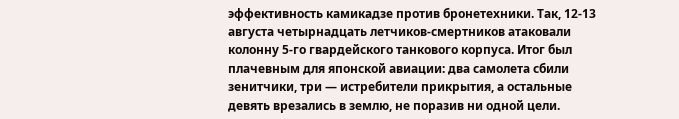эффективность камикадзе против бронетехники. Так, 12-13 августа четырнадцать летчиков-смертников атаковали колонну 5-го гвардейского танкового корпуса. Итог был плачевным для японской авиации: два самолета сбили зенитчики, три — истребители прикрытия, а остальные девять врезались в землю, не поразив ни одной цели.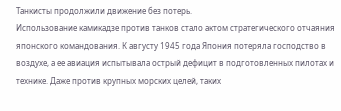Танкисты продолжили движение без потерь.
Использование камикадзе против танков стало актом стратегического отчаяния японского командования. К августу 1945 года Япония потеряла господство в воздухе, а ее авиация испытывала острый дефицит в подготовленных пилотах и технике. Даже против крупных морских целей, таких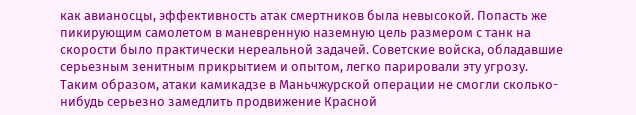как авианосцы, эффективность атак смертников была невысокой. Попасть же пикирующим самолетом в маневренную наземную цель размером с танк на скорости было практически нереальной задачей. Советские войска, обладавшие серьезным зенитным прикрытием и опытом, легко парировали эту угрозу.
Таким образом, атаки камикадзе в Маньчжурской операции не смогли сколько-нибудь серьезно замедлить продвижение Красной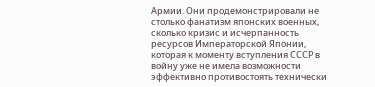Армии. Они продемонстрировали не столько фанатизм японских военных, сколько кризис и исчерпанность ресурсов Императорской Японии, которая к моменту вступления СССР в войну уже не имела возможности эффективно противостоять технически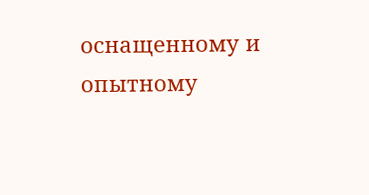оснащенному и опытному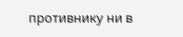противнику ни в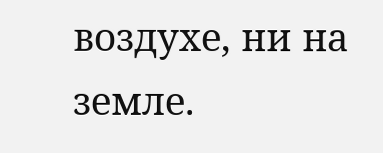воздухе, ни на земле.